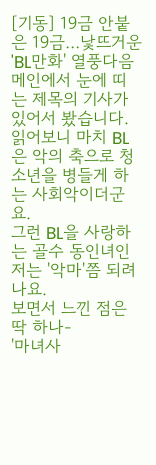[기동] 19금 안붙은 19금…낯뜨거운 'BL만화' 열풍다음메인에서 눈에 띠는 제목의 기사가 있어서 봤습니다.
읽어보니 마치 BL은 악의 축으로 청소년을 병들게 하는 사회악이더군요.
그런 BL을 사랑하는 골수 동인녀인 저는 '악마'쯤 되려나요.
보면서 느낀 점은 딱 하나-
'마녀사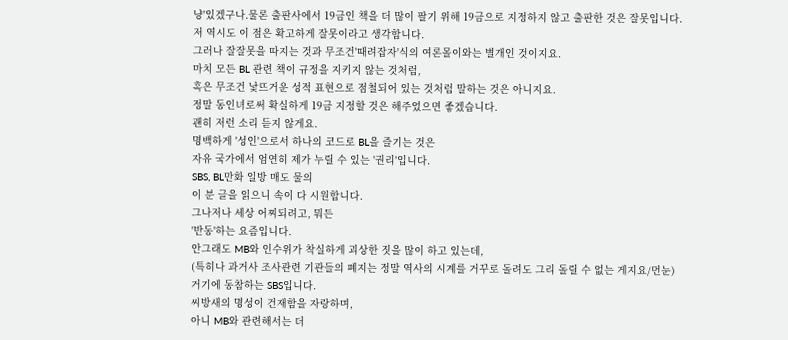냥'있겠구나.물론 출판사에서 19금인 책을 더 많이 팔기 위해 19금으로 지정하지 않고 출판한 것은 잘못입니다.
저 역시도 이 점은 확고하게 잘못이라고 생각합니다.
그러나 잘잘못을 따지는 것과 무조건'때려잡자'식의 여론몰이와는 별개인 것이지요.
마치 모든 BL 관련 책이 규정을 지키지 않는 것처럼,
혹은 무조건 낯뜨거운 성적 표현으로 점철되어 있는 것처럼 말하는 것은 아니지요.
정말 동인녀로써 확실하게 19금 지정할 것은 해주었으면 좋겠습니다.
괜히 저런 소리 듣지 않게요.
명백하게 '성인'으로서 하나의 코드로 BL을 즐기는 것은
자유 국가에서 엄연히 제가 누릴 수 있는 '권리'입니다.
SBS, BL만화 일방 매도 물의
이 분 글을 읽으니 속이 다 시원합니다.
그나저나 세상 어찌되려고, 뭐든
'반동'하는 요즘입니다.
안그래도 MB와 인수위가 착실하게 괴상한 짓을 많이 하고 있는데,
(특히나 과거사 조사관련 기관들의 폐지는 정말 역사의 시계를 거꾸로 돌려도 그리 돌릴 수 없는 게지요/먼눈)
거기에 동참하는 SBS입니다.
씨방새의 명성이 건재함을 자랑하며,
아니 MB와 관련해서는 더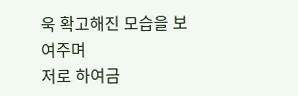욱 확고해진 모습을 보여주며
저로 하여금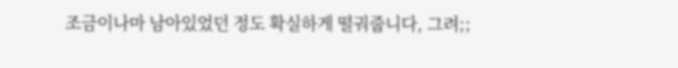조금이나마 남아있었던 정도 확실하게 떨궈줍니다, 그려;;